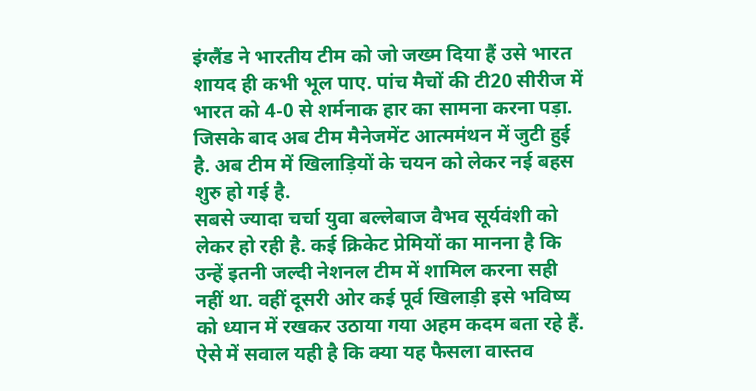इंग्लैंड ने भारतीय टीम को जो जख्म दिया हैं उसे भारत शायद ही कभी भूल पाए. पांच मैचों की टी20 सीरीज में भारत को 4-0 से शर्मनाक हार का सामना करना पड़ा. जिसके बाद अब टीम मैनेजमेंट आत्ममंथन में जुटी हुई है. अब टीम में खिलाड़ियों के चयन को लेकर नई बहस शुरु हो गई है.
सबसे ज्यादा चर्चा युवा बल्लेबाज वैभव सूर्यवंशी को लेकर हो रही है. कई क्रिकेट प्रेमियों का मानना है कि उन्हें इतनी जल्दी नेशनल टीम में शामिल करना सही नहीं था. वहीं दूसरी ओर कई पूर्व खिलाड़ी इसे भविष्य को ध्यान में रखकर उठाया गया अहम कदम बता रहे हैं. ऐसे में सवाल यही है कि क्या यह फैसला वास्तव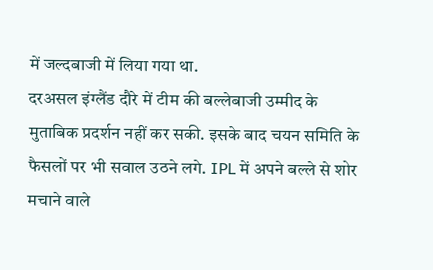में जल्दबाजी में लिया गया था.
दरअसल इंग्लैंड दौरे में टीम की बल्लेबाजी उम्मीद के मुताबिक प्रदर्शन नहीं कर सकी. इसके बाद चयन समिति के फैसलों पर भी सवाल उठने लगे. IPL में अपने बल्ले से शोर मचाने वाले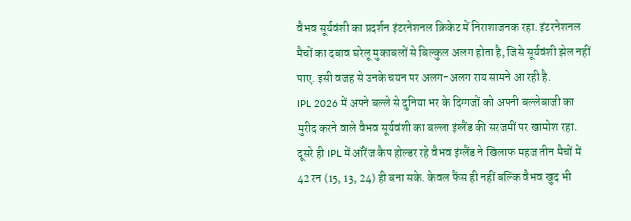वैभव सूर्यवंशी का प्रदर्शन इंटरनेशनल क्रिकेट में निराशाजनक रहा. इंटरनेशनल मैचों का दबाव घरेलू मुकाबलों से बिल्कुल अलग होता है, जिसे सूर्यवंशी झेल नहीं पाए. इसी वजह से उनके चयन पर अलग-अलग राय सामने आ रही है.
IPL 2026 में अपने बल्ले से दुनिया भर के दिग्गजों को अपनी बल्लेबाजी का मुरीद करने वाले वैभव सूर्यवंशी का बल्ला इंग्लैंड की सरजमीं पर खामोश रहा. दूसरे ही IPL में ऑरेंज कैप होल्डर रहे वैभव इंग्लैंड ने खिलाफ महज तीन मैचों में 42 रन (15, 13, 24) ही बना सके. केवल फैंस ही नहीं बल्कि वैभव खुद भी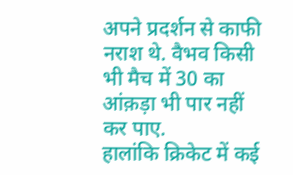अपने प्रदर्शन से काफी नराश थे. वैभव किसी भी मैच में 30 का आंक़ड़ा भी पार नहीं कर पाए.
हालांकि क्रिकेट में कई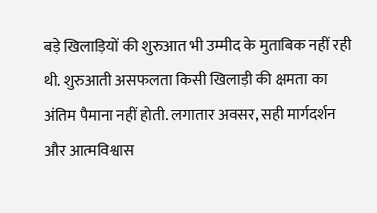बड़े खिलाड़ियों की शुरुआत भी उम्मीद के मुताबिक नहीं रही थी. शुरुआती असफलता किसी खिलाड़ी की क्षमता का अंतिम पैमाना नहीं होती. लगातार अवसर, सही मार्गदर्शन और आत्मविश्वास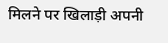मिलने पर खिलाड़ी अपनी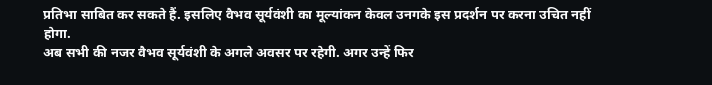प्रतिभा साबित कर सकते हैं. इसलिए वैभव सूर्यवंशी का मूल्यांकन केवल उनगके इस प्रदर्शन पर करना उचित नहीं होगा.
अब सभी की नजर वैभव सूर्यवंशी के अगले अवसर पर रहेगी. अगर उन्हें फिर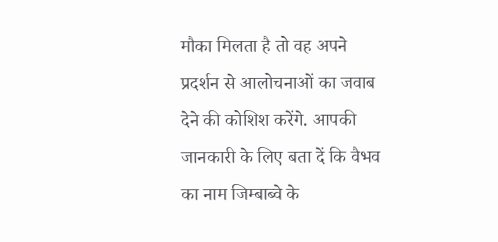मौका मिलता है तो वह अपने प्रदर्शन से आलोचनाओं का जवाब देने की कोशिश करेंगे. आपकी जानकारी के लिए बता दें कि वैभव का नाम जिम्बाब्वे के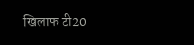खिलाफ टी20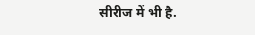सीरीज में भी है.